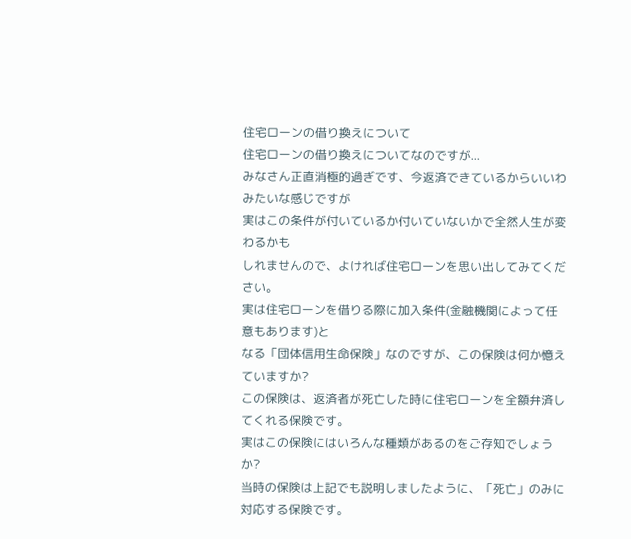住宅ローンの借り換えについて
住宅ローンの借り換えについてなのですが...
みなさん正直消極的過ぎです、今返済できているからいいわみたいな感じですが
実はこの条件が付いているか付いていないかで全然人生が変わるかも
しれませんので、よければ住宅ローンを思い出してみてください。
実は住宅ローンを借りる際に加入条件(金融機関によって任意もあります)と
なる「団体信用生命保険」なのですが、この保険は何か憶えていますか?
この保険は、返済者が死亡した時に住宅ローンを全額弁済してくれる保険です。
実はこの保険にはいろんな種類があるのをご存知でしょうか?
当時の保険は上記でも説明しましたように、「死亡」のみに対応する保険です。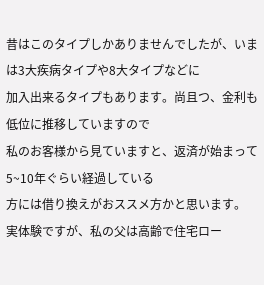昔はこのタイプしかありませんでしたが、いまは3大疾病タイプや8大タイプなどに
加入出来るタイプもあります。尚且つ、金利も低位に推移していますので
私のお客様から見ていますと、返済が始まって5~10年ぐらい経過している
方には借り換えがおススメ方かと思います。
実体験ですが、私の父は高齢で住宅ロー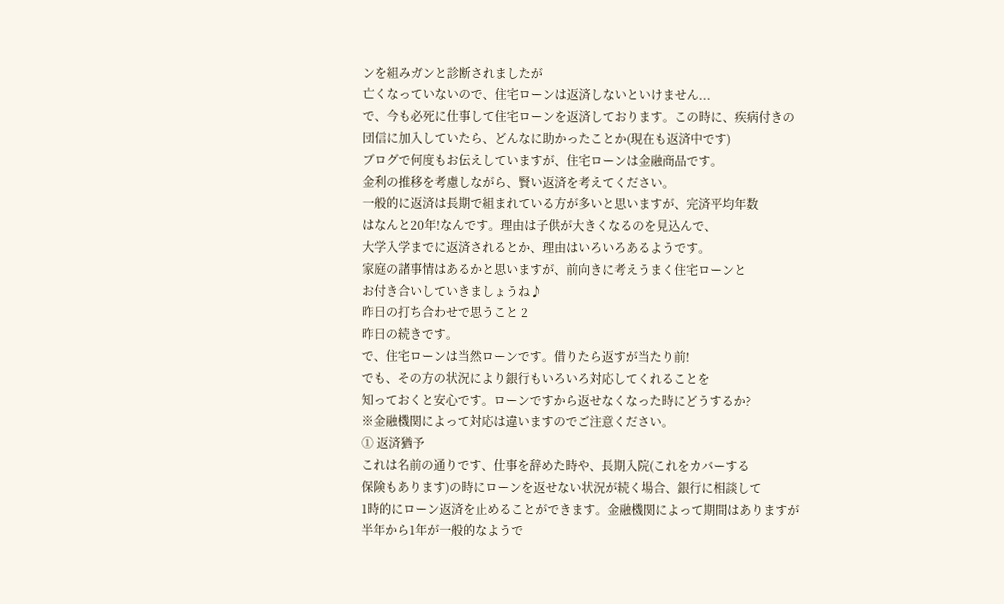ンを組みガンと診断されましたが
亡くなっていないので、住宅ローンは返済しないといけません...
で、今も必死に仕事して住宅ローンを返済しております。この時に、疾病付きの
団信に加入していたら、どんなに助かったことか(現在も返済中です)
ブログで何度もお伝えしていますが、住宅ローンは金融商品です。
金利の推移を考慮しながら、賢い返済を考えてください。
一般的に返済は長期で組まれている方が多いと思いますが、完済平均年数
はなんと20年!なんです。理由は子供が大きくなるのを見込んで、
大学入学までに返済されるとか、理由はいろいろあるようです。
家庭の諸事情はあるかと思いますが、前向きに考えうまく住宅ローンと
お付き合いしていきましょうね♪
昨日の打ち合わせで思うこと 2
昨日の続きです。
で、住宅ローンは当然ローンです。借りたら返すが当たり前!
でも、その方の状況により銀行もいろいろ対応してくれることを
知っておくと安心です。ローンですから返せなくなった時にどうするか?
※金融機関によって対応は違いますのでご注意ください。
① 返済猶予
これは名前の通りです、仕事を辞めた時や、長期入院(これをカバーする
保険もあります)の時にローンを返せない状況が続く場合、銀行に相談して
1時的にローン返済を止めることができます。金融機関によって期間はありますが
半年から1年が一般的なようで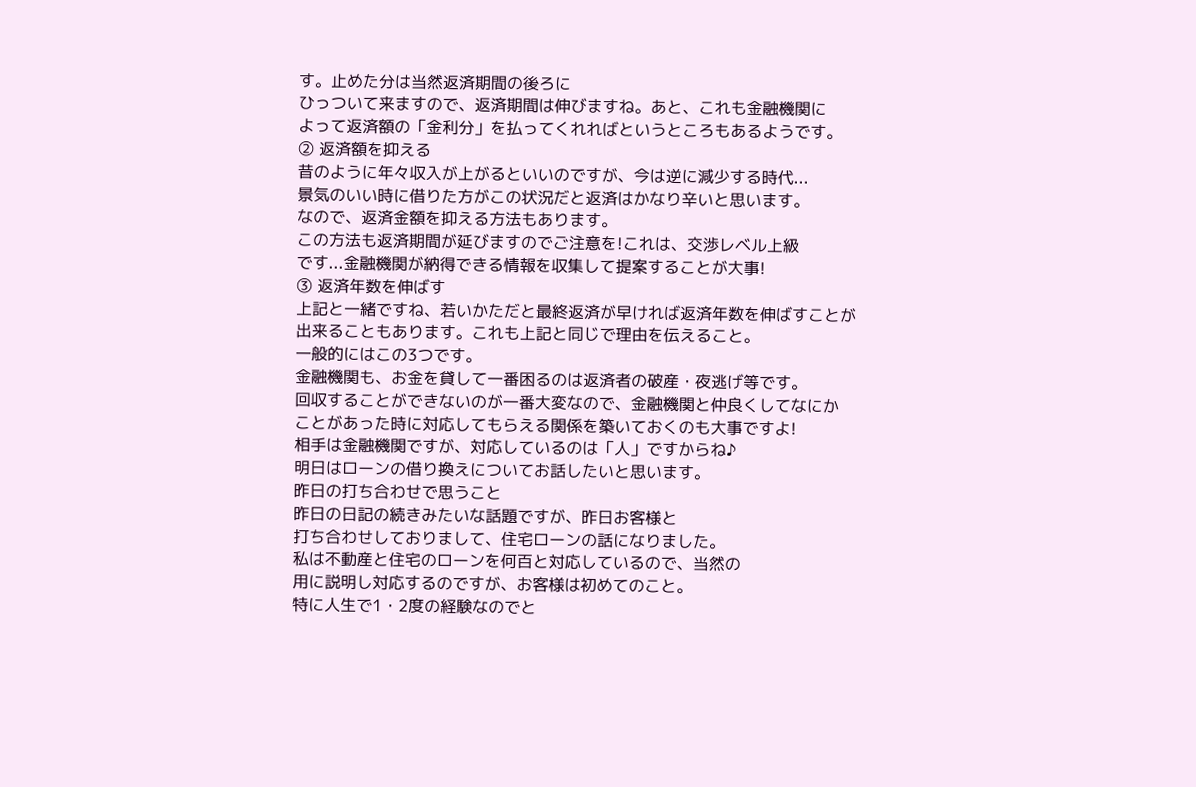す。止めた分は当然返済期間の後ろに
ひっついて来ますので、返済期間は伸びますね。あと、これも金融機関に
よって返済額の「金利分」を払ってくれればというところもあるようです。
② 返済額を抑える
昔のように年々収入が上がるといいのですが、今は逆に減少する時代...
景気のいい時に借りた方がこの状況だと返済はかなり辛いと思います。
なので、返済金額を抑える方法もあります。
この方法も返済期間が延びますのでご注意を!これは、交渉レベル上級
です...金融機関が納得できる情報を収集して提案することが大事!
③ 返済年数を伸ばす
上記と一緒ですね、若いかただと最終返済が早ければ返済年数を伸ばすことが
出来ることもあります。これも上記と同じで理由を伝えること。
一般的にはこの3つです。
金融機関も、お金を貸して一番困るのは返済者の破産・夜逃げ等です。
回収することができないのが一番大変なので、金融機関と仲良くしてなにか
ことがあった時に対応してもらえる関係を築いておくのも大事ですよ!
相手は金融機関ですが、対応しているのは「人」ですからね♪
明日はローンの借り換えについてお話したいと思います。
昨日の打ち合わせで思うこと
昨日の日記の続きみたいな話題ですが、昨日お客様と
打ち合わせしておりまして、住宅ローンの話になりました。
私は不動産と住宅のローンを何百と対応しているので、当然の
用に説明し対応するのですが、お客様は初めてのこと。
特に人生で1・2度の経験なのでと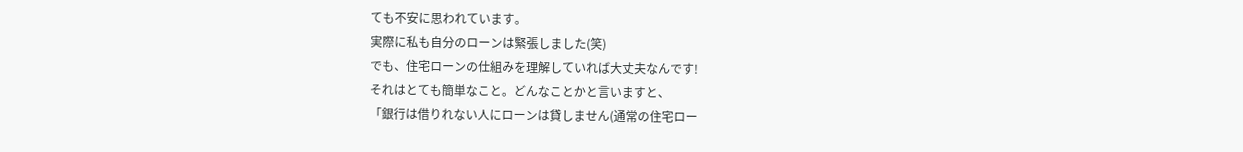ても不安に思われています。
実際に私も自分のローンは緊張しました(笑)
でも、住宅ローンの仕組みを理解していれば大丈夫なんです!
それはとても簡単なこと。どんなことかと言いますと、
「銀行は借りれない人にローンは貸しません(通常の住宅ロー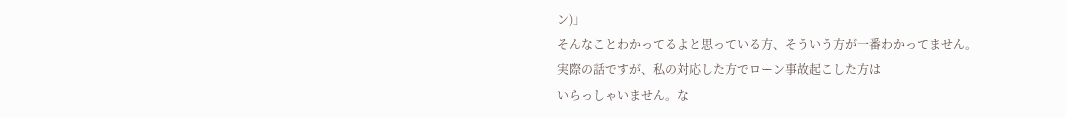ン)」
そんなことわかってるよと思っている方、そういう方が一番わかってません。
実際の話ですが、私の対応した方でローン事故起こした方は
いらっしゃいません。な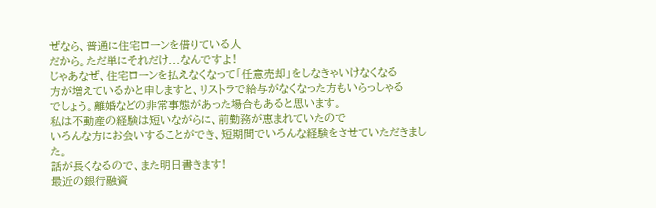ぜなら、普通に住宅ローンを借りている人
だから。ただ単にそれだけ...なんですよ!
じゃあなぜ、住宅ローンを払えなくなって「任意売却」をしなきゃいけなくなる
方が増えているかと申しますと、リストラで給与がなくなった方もいらっしゃる
でしょう。離婚などの非常事態があった場合もあると思います。
私は不動産の経験は短いながらに、前勤務が恵まれていたので
いろんな方にお会いすることができ、短期間でいろんな経験をさせていただきました。
話が長くなるので、また明日書きます!
最近の銀行融資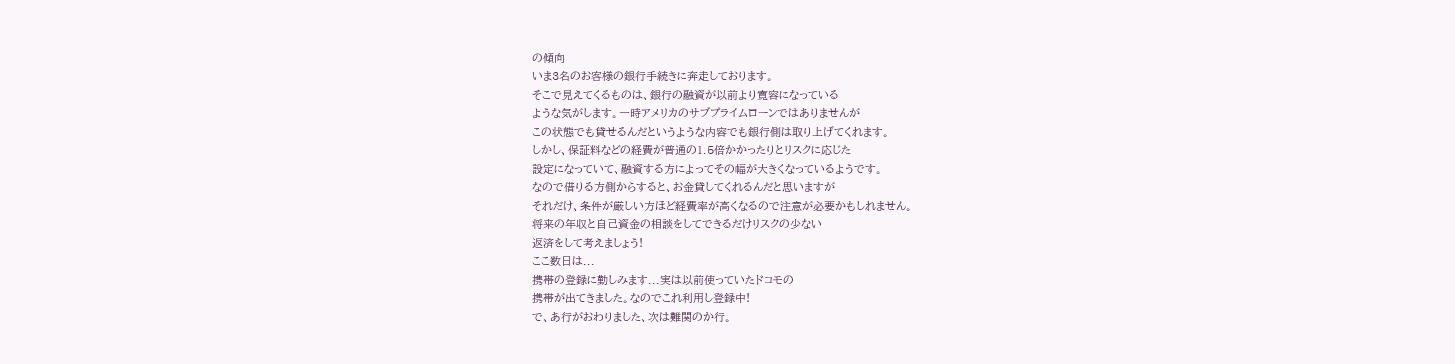の傾向
いま3名のお客様の銀行手続きに奔走しております。
そこで見えてくるものは、銀行の融資が以前より寛容になっている
ような気がします。一時アメリカのサブプライムローンではありませんが
この状態でも貸せるんだというような内容でも銀行側は取り上げてくれます。
しかし、保証料などの経費が普通の1.5倍かかったりとリスクに応じた
設定になっていて、融資する方によってその幅が大きくなっているようです。
なので借りる方側からすると、お金貸してくれるんだと思いますが
それだけ、条件が厳しい方ほど経費率が高くなるので注意が必要かもしれません。
将来の年収と自己資金の相談をしてできるだけリスクの少ない
返済をして考えましょう!
ここ数日は...
携帯の登録に勤しみます...実は以前使っていたドコモの
携帯が出てきました。なのでこれ利用し登録中!
で、あ行がおわりました、次は難関のか行。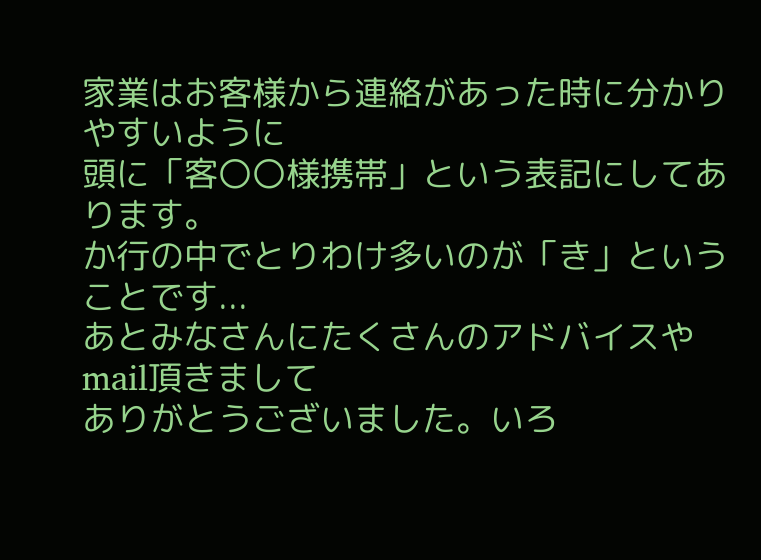家業はお客様から連絡があった時に分かりやすいように
頭に「客〇〇様携帯」という表記にしてあります。
か行の中でとりわけ多いのが「き」ということです...
あとみなさんにたくさんのアドバイスやmail頂きまして
ありがとうございました。いろ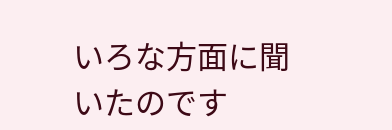いろな方面に聞いたのです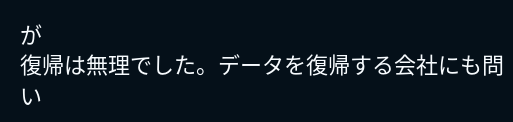が
復帰は無理でした。データを復帰する会社にも問い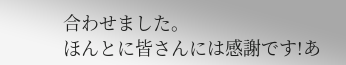合わせました。
ほんとに皆さんには感謝です!あ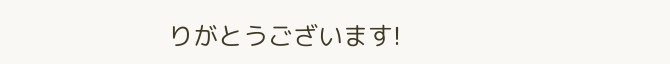りがとうございます!